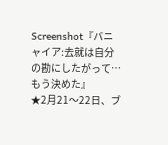Screenshot『バニャイア:去就は自分の勘にしたがって…もう決めた』
★2月21〜22日、ブ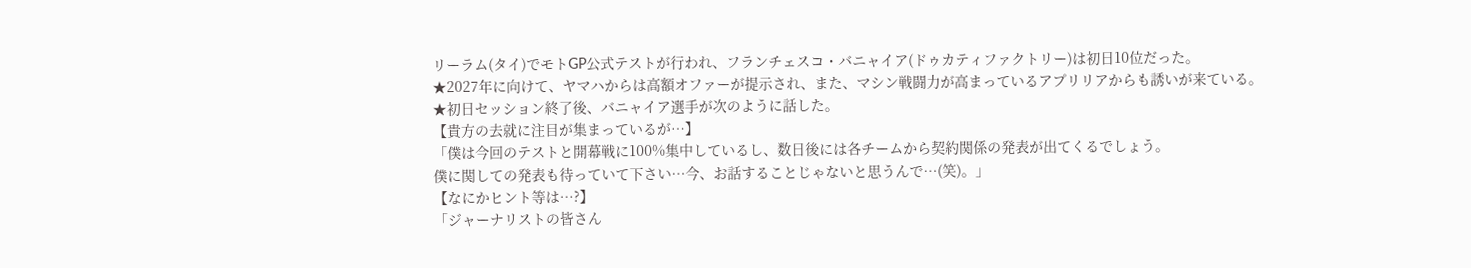リーラム(タイ)でモトGP公式テストが行われ、フランチェスコ・バニャイア(ドゥカティファクトリー)は初日10位だった。
★2027年に向けて、ヤマハからは高額オファーが提示され、また、マシン戦闘力が高まっているアプリリアからも誘いが来ている。
★初日セッション終了後、バニャイア選手が次のように話した。
【貴方の去就に注目が集まっているが…】
「僕は今回のテストと開幕戦に100%集中しているし、数日後には各チームから契約関係の発表が出てくるでしょう。
僕に関しての発表も待っていて下さい…今、お話することじゃないと思うんで…(笑)。」
【なにかヒント等は…?】
「ジャーナリストの皆さん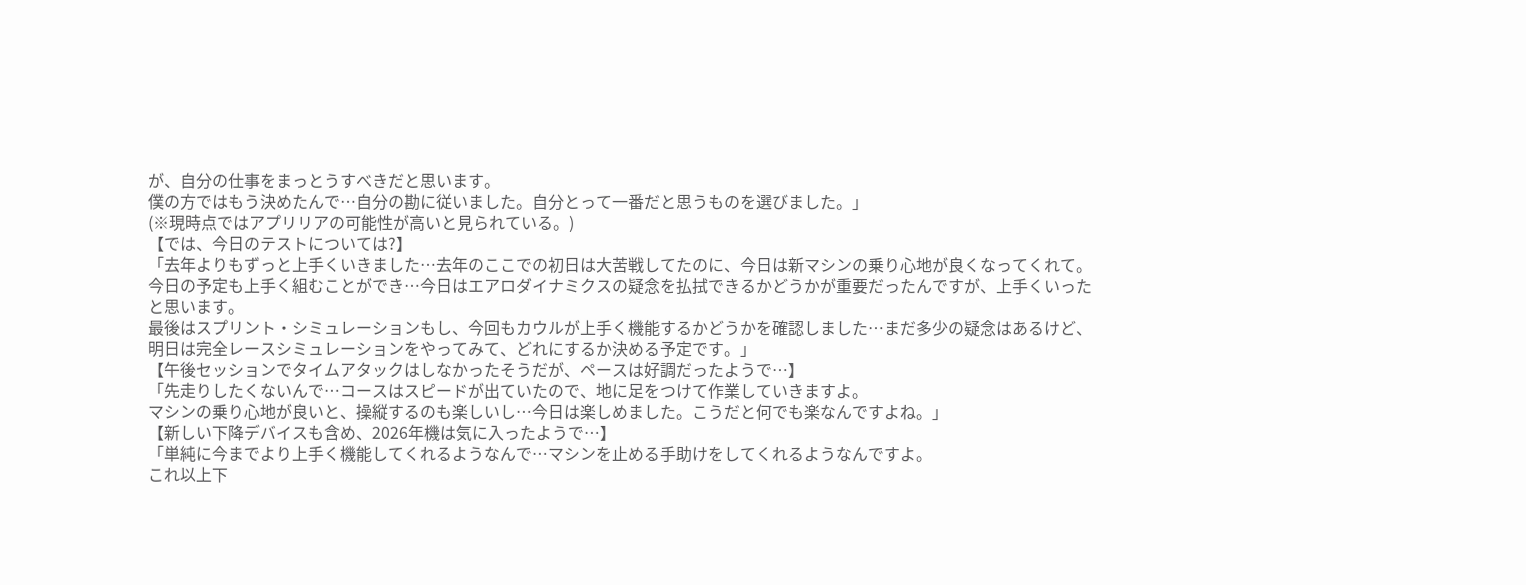が、自分の仕事をまっとうすべきだと思います。
僕の方ではもう決めたんで…自分の勘に従いました。自分とって一番だと思うものを選びました。」
(※現時点ではアプリリアの可能性が高いと見られている。)
【では、今日のテストについては?】
「去年よりもずっと上手くいきました…去年のここでの初日は大苦戦してたのに、今日は新マシンの乗り心地が良くなってくれて。
今日の予定も上手く組むことができ…今日はエアロダイナミクスの疑念を払拭できるかどうかが重要だったんですが、上手くいったと思います。
最後はスプリント・シミュレーションもし、今回もカウルが上手く機能するかどうかを確認しました…まだ多少の疑念はあるけど、明日は完全レースシミュレーションをやってみて、どれにするか決める予定です。」
【午後セッションでタイムアタックはしなかったそうだが、ペースは好調だったようで…】
「先走りしたくないんで…コースはスピードが出ていたので、地に足をつけて作業していきますよ。
マシンの乗り心地が良いと、操縦するのも楽しいし…今日は楽しめました。こうだと何でも楽なんですよね。」
【新しい下降デバイスも含め、2026年機は気に入ったようで…】
「単純に今までより上手く機能してくれるようなんで…マシンを止める手助けをしてくれるようなんですよ。
これ以上下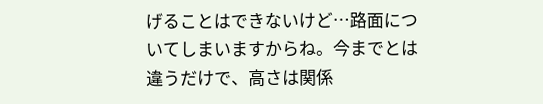げることはできないけど…路面についてしまいますからね。今までとは違うだけで、高さは関係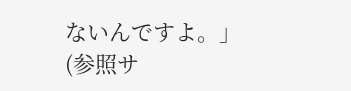ないんですよ。」
(参照サ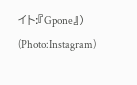イト:『Gpone』)
(Photo:Instagram)